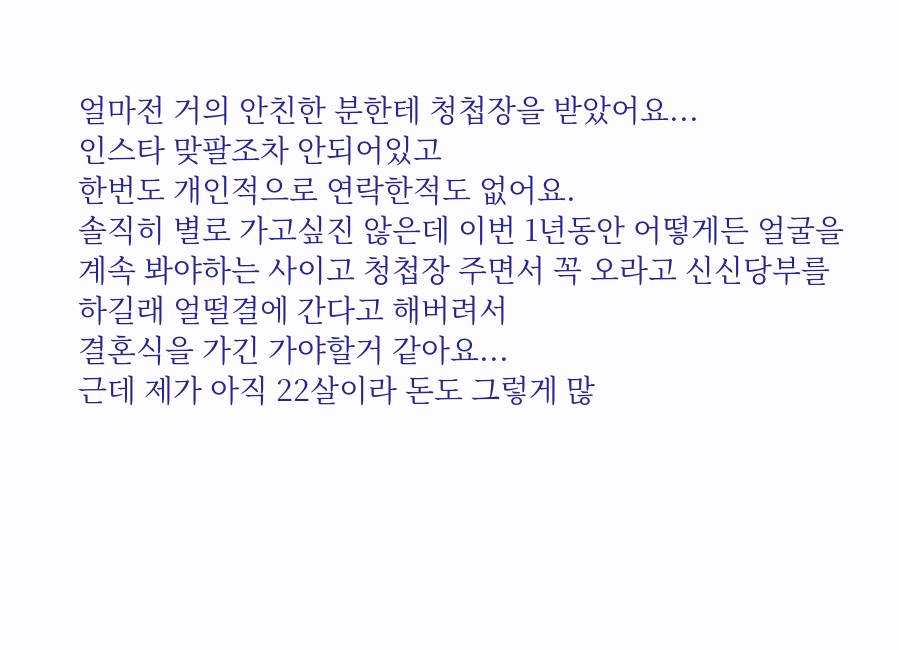얼마전 거의 안친한 분한테 청첩장을 받았어요...
인스타 맞팔조차 안되어있고
한번도 개인적으로 연락한적도 없어요.
솔직히 별로 가고싶진 않은데 이번 1년동안 어떻게든 얼굴을
계속 봐야하는 사이고 청첩장 주면서 꼭 오라고 신신당부를
하길래 얼떨결에 간다고 해버려서
결혼식을 가긴 가야할거 같아요...
근데 제가 아직 22살이라 돈도 그렇게 많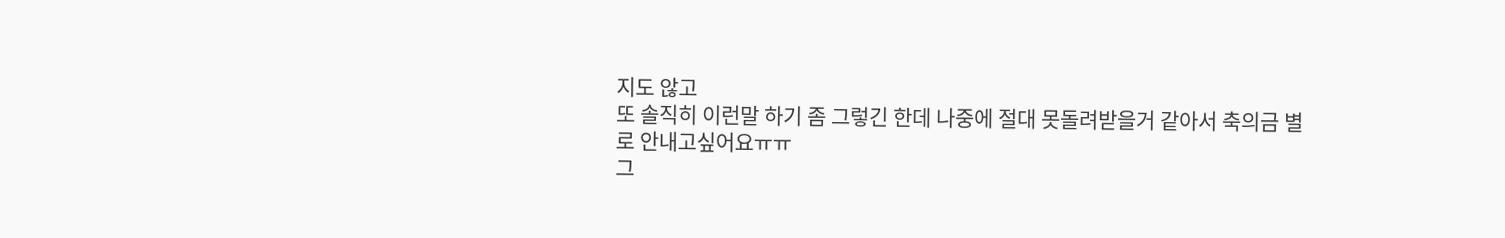지도 않고
또 솔직히 이런말 하기 좀 그렇긴 한데 나중에 절대 못돌려받을거 같아서 축의금 별로 안내고싶어요ㅠㅠ
그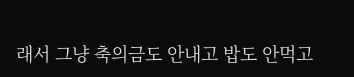래서 그냥 축의금도 안내고 밥도 안먹고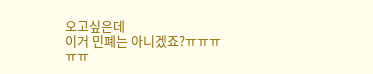오고싶은데
이거 민폐는 아니겠죠?ㅠㅠㅠㅠㅠ